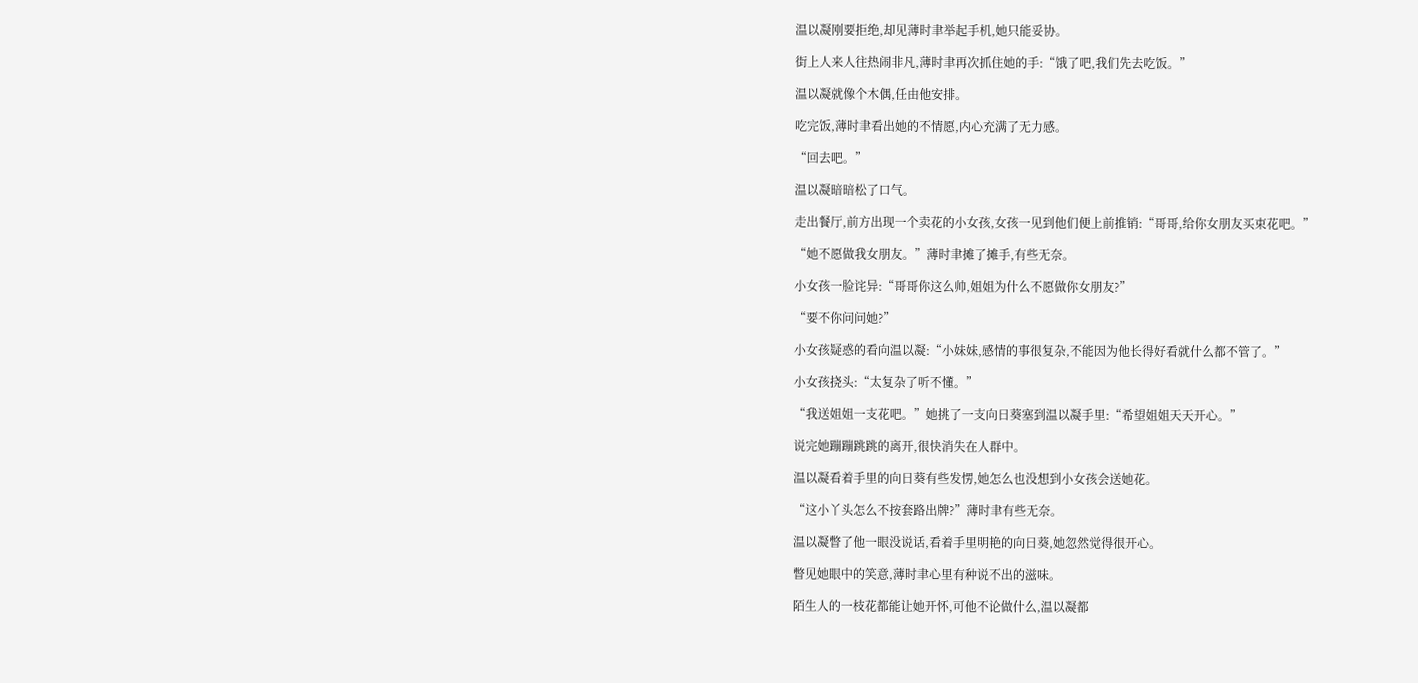温以凝刚要拒绝,却见薄时聿举起手机,她只能妥协。

街上人来人往热闹非凡,薄时聿再次抓住她的手:“饿了吧,我们先去吃饭。”

温以凝就像个木偶,任由他安排。

吃完饭,薄时聿看出她的不情愿,内心充满了无力感。

“回去吧。”

温以凝暗暗松了口气。

走出餐厅,前方出现一个卖花的小女孩,女孩一见到他们便上前推销:“哥哥,给你女朋友买束花吧。”

“她不愿做我女朋友。”薄时聿摊了摊手,有些无奈。

小女孩一脸诧异:“哥哥你这么帅,姐姐为什么不愿做你女朋友?”

“要不你问问她?”

小女孩疑惑的看向温以凝:“小妹妹,感情的事很复杂,不能因为他长得好看就什么都不管了。”

小女孩挠头:“太复杂了听不懂。”

“我送姐姐一支花吧。”她挑了一支向日葵塞到温以凝手里:“希望姐姐天天开心。”

说完她蹦蹦跳跳的离开,很快消失在人群中。

温以凝看着手里的向日葵有些发愣,她怎么也没想到小女孩会送她花。

“这小丫头怎么不按套路出牌?”薄时聿有些无奈。

温以凝瞥了他一眼没说话,看着手里明艳的向日葵,她忽然觉得很开心。

瞥见她眼中的笑意,薄时聿心里有种说不出的滋味。

陌生人的一枝花都能让她开怀,可他不论做什么,温以凝都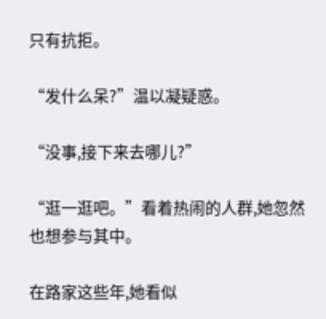只有抗拒。

“发什么呆?”温以凝疑惑。

“没事,接下来去哪儿?”

“逛一逛吧。”看着热闹的人群,她忽然也想参与其中。

在路家这些年,她看似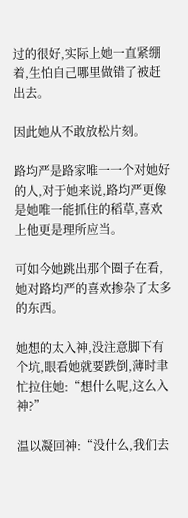过的很好,实际上她一直紧绷着,生怕自己哪里做错了被赶出去。

因此她从不敢放松片刻。

路均严是路家唯一一个对她好的人,对于她来说,路均严更像是她唯一能抓住的稻草,喜欢上他更是理所应当。

可如今她跳出那个圈子在看,她对路均严的喜欢掺杂了太多的东西。

她想的太入神,没注意脚下有个坑,眼看她就要跌倒,薄时聿忙拉住她:“想什么呢,这么入神?”

温以凝回神:“没什么,我们去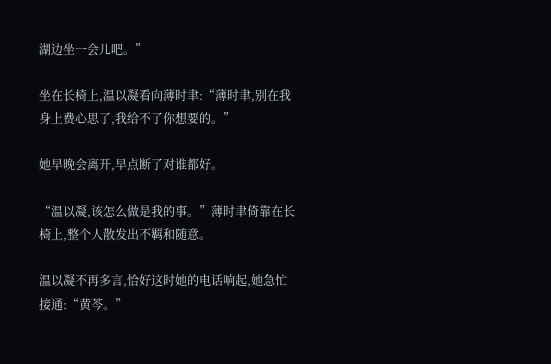湖边坐一会儿吧。”

坐在长椅上,温以凝看向薄时聿:“薄时聿,别在我身上费心思了,我给不了你想要的。”

她早晚会离开,早点断了对谁都好。

“温以凝,该怎么做是我的事。”薄时聿倚靠在长椅上,整个人散发出不羁和随意。

温以凝不再多言,恰好这时她的电话响起,她急忙接通:“黄芩。”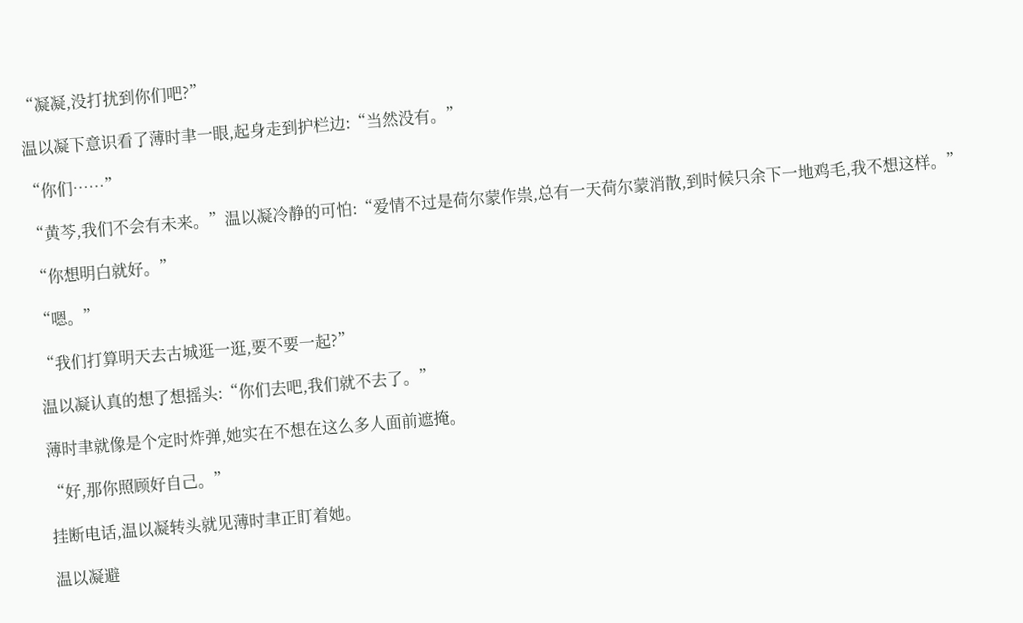“凝凝,没打扰到你们吧?”

温以凝下意识看了薄时聿一眼,起身走到护栏边:“当然没有。”

“你们……”

“黄芩,我们不会有未来。”温以凝冷静的可怕:“爱情不过是荷尔蒙作祟,总有一天荷尔蒙消散,到时候只余下一地鸡毛,我不想这样。”

“你想明白就好。”

“嗯。”

“我们打算明天去古城逛一逛,要不要一起?”

温以凝认真的想了想摇头:“你们去吧,我们就不去了。”

薄时聿就像是个定时炸弹,她实在不想在这么多人面前遮掩。

“好,那你照顾好自己。”

挂断电话,温以凝转头就见薄时聿正盯着她。

温以凝避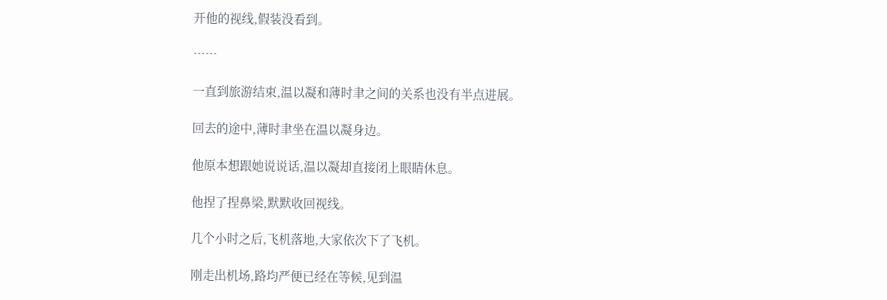开他的视线,假装没看到。

……

一直到旅游结束,温以凝和薄时聿之间的关系也没有半点进展。

回去的途中,薄时聿坐在温以凝身边。

他原本想跟她说说话,温以凝却直接闭上眼睛休息。

他捏了捏鼻梁,默默收回视线。

几个小时之后,飞机落地,大家依次下了飞机。

刚走出机场,路均严便已经在等候,见到温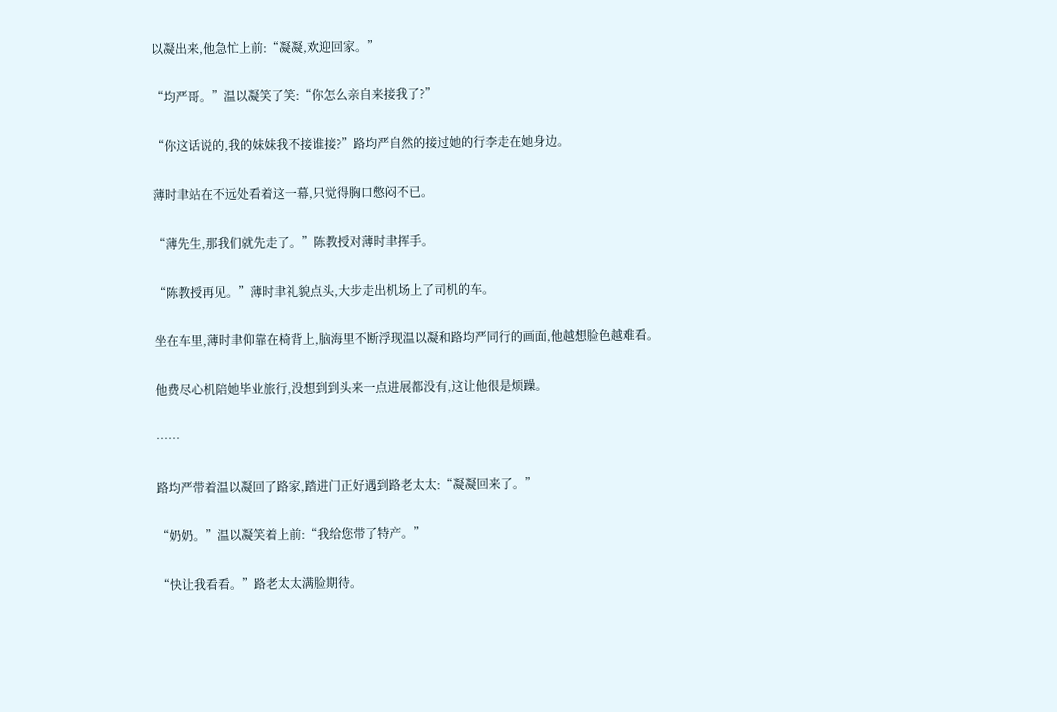以凝出来,他急忙上前:“凝凝,欢迎回家。”

“均严哥。”温以凝笑了笑:“你怎么亲自来接我了?”

“你这话说的,我的妹妹我不接谁接?”路均严自然的接过她的行李走在她身边。

薄时聿站在不远处看着这一幕,只觉得胸口憋闷不已。

“薄先生,那我们就先走了。”陈教授对薄时聿挥手。

“陈教授再见。”薄时聿礼貌点头,大步走出机场上了司机的车。

坐在车里,薄时聿仰靠在椅背上,脑海里不断浮现温以凝和路均严同行的画面,他越想脸色越难看。

他费尽心机陪她毕业旅行,没想到到头来一点进展都没有,这让他很是烦躁。

……

路均严带着温以凝回了路家,踏进门正好遇到路老太太:“凝凝回来了。”

“奶奶。”温以凝笑着上前:“我给您带了特产。”

“快让我看看。”路老太太满脸期待。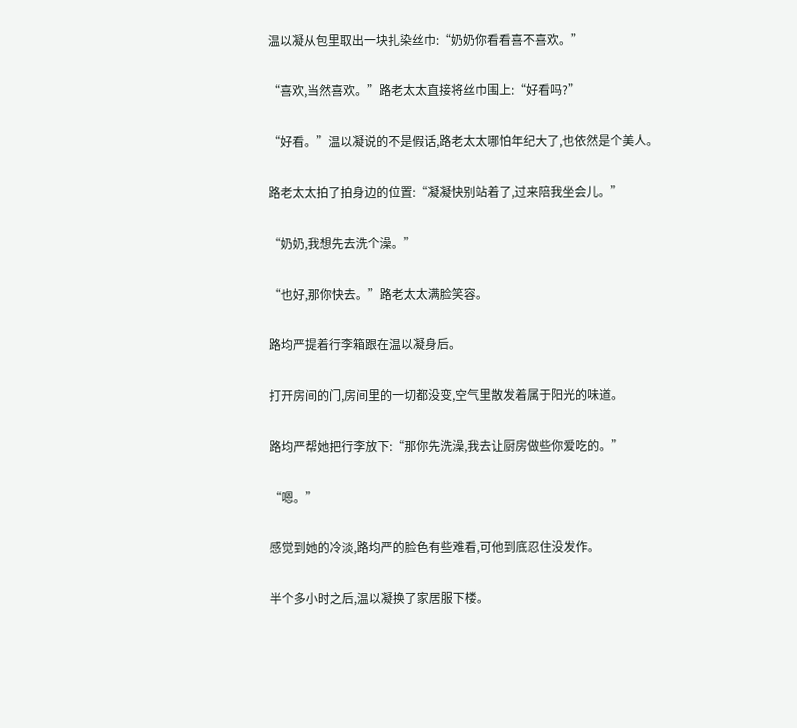温以凝从包里取出一块扎染丝巾:“奶奶你看看喜不喜欢。”

“喜欢,当然喜欢。”路老太太直接将丝巾围上:“好看吗?”

“好看。”温以凝说的不是假话,路老太太哪怕年纪大了,也依然是个美人。

路老太太拍了拍身边的位置:“凝凝快别站着了,过来陪我坐会儿。”

“奶奶,我想先去洗个澡。”

“也好,那你快去。”路老太太满脸笑容。

路均严提着行李箱跟在温以凝身后。

打开房间的门,房间里的一切都没变,空气里散发着属于阳光的味道。

路均严帮她把行李放下:“那你先洗澡,我去让厨房做些你爱吃的。”

“嗯。”

感觉到她的冷淡,路均严的脸色有些难看,可他到底忍住没发作。

半个多小时之后,温以凝换了家居服下楼。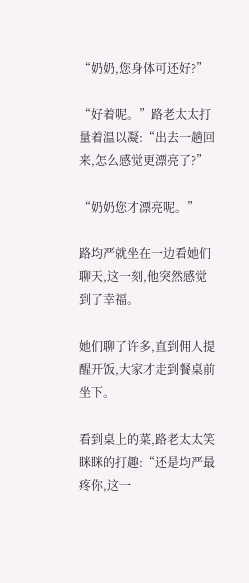“奶奶,您身体可还好?”

“好着呢。”路老太太打量着温以凝:“出去一趟回来,怎么感觉更漂亮了?”

“奶奶您才漂亮呢。”

路均严就坐在一边看她们聊天,这一刻,他突然感觉到了幸福。

她们聊了许多,直到佣人提醒开饭,大家才走到餐桌前坐下。

看到桌上的菜,路老太太笑眯眯的打趣:“还是均严最疼你,这一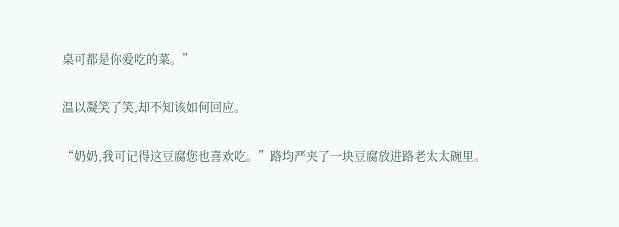桌可都是你爱吃的菜。”

温以凝笑了笑,却不知该如何回应。

“奶奶,我可记得这豆腐您也喜欢吃。”路均严夹了一块豆腐放进路老太太碗里。